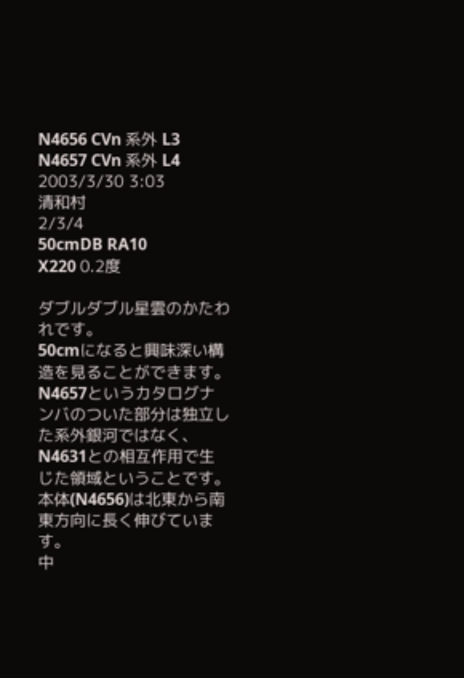N4656 CVn 系外 L3
N4657 CVn 系外 L4
2003/3/30 3:03
清和村
2/3/4
50cmDB RA10
X220 0.2度

ダブルダブル星雲のかたわれです。
50cmになると興味深い構造を見ることができます。
N4657というカタログナンバのついた部分は独立した系外銀河ではなく、N4631との相互作用で生じた領域ということです。
本体(N4656)は北東から南東方向に長く伸びています。
中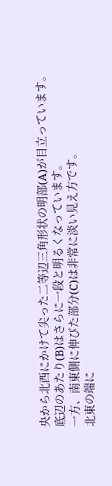央から北西にかけて尖った二等辺三角形状の明部(A)が目立っています。
底辺のあたり(B)はさらに一段と明るくなっています。
一方、南東側に伸びた部分(C)は非常に淡い見え方です。
北東の端に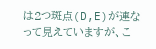は2つ斑点(D,E)が連なって見えていますが、こ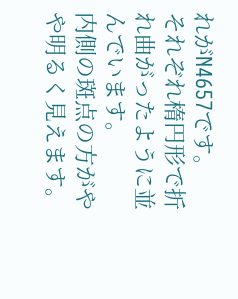れがN4657です。
それぞれ楕円形で折れ曲がったように並んでいます。
内側の斑点の方がやや明るく見えます。